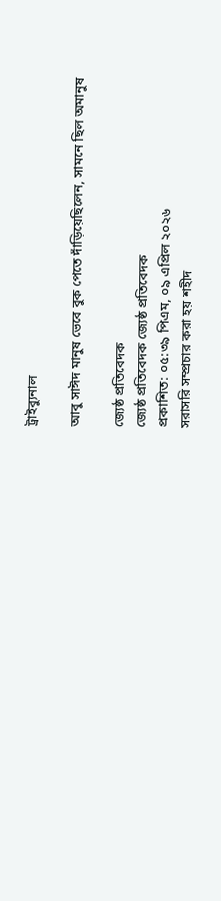ট্রাইব্যুনাল

আবু সাঈদ মানুষ ভেবে বুক পেতে দাঁড়িয়েছিলেন, সামনে ছিল অমানুষ

জ্যেষ্ঠ প্রতিবেদক
জ্যেষ্ঠ প্রতিবেদক জ্যেষ্ঠ প্রতিবেদক
প্রকাশিত: ০৫:৩৯ পিএম, ০৯ এপ্রিল ২০২৬
সরাসরি সম্প্রচার করা হয় শহীদ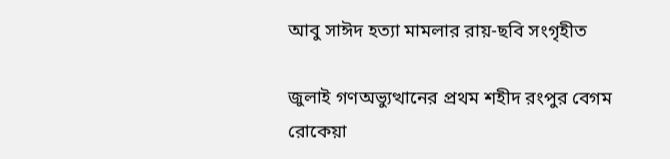আবু সাঈদ হত্যা মামলার রায়-ছবি সংগৃহীত

জুলাই গণঅভ্যুত্থানের প্রথম শহীদ রংপুর বেগম রোকেয়া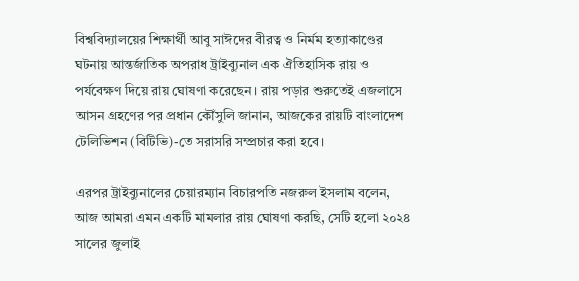বিশ্ববিদ্যালয়ের শিক্ষার্থী আবু সাঈদের বীরত্ব ও নির্মম হত্যাকাণ্ডের ঘটনায় আন্তর্জাতিক অপরাধ ট্রাইব্যুনাল এক ঐতিহাসিক রায় ও পর্যবেক্ষণ দিয়ে রায় ঘোষণা করেছেন। রায় পড়ার শুরুতেই এজলাসে আসন গ্রহণের পর প্রধান কৌঁসুলি জানান, আজকের রায়টি বাংলাদেশ টেলিভিশন (বিটিভি)-তে সরাসরি সম্প্রচার করা হবে।

এরপর ট্রাইব্যুনালের চেয়ারম্যান বিচারপতি নজরুল ইসলাম বলেন, আজ আমরা এমন একটি মামলার রায় ঘোষণা করছি, সেটি হলো ২০২৪ সালের জুলাই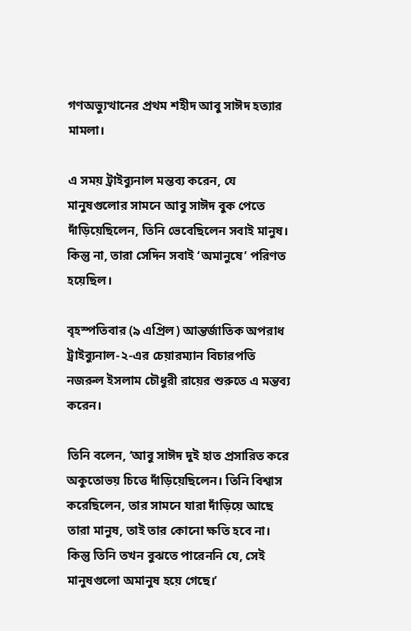গণঅভ্যুত্থানের প্রথম শহীদ আবু সাঈদ হত্যার মামলা।

এ সময় ট্রাইব্যুনাল মন্তব্য করেন, যে মানুষগুলোর সামনে আবু সাঈদ বুক পেতে দাঁড়িয়েছিলেন, তিনি ভেবেছিলেন সবাই মানুষ। কিন্তু না, তারা সেদিন সবাই ‘অমানুষে’ পরিণত হয়েছিল।

বৃহস্পতিবার (৯ এপ্রিল) আন্তর্জাতিক অপরাধ ট্রাইব্যুনাল-২-এর চেয়ারম্যান বিচারপতি নজরুল ইসলাম চৌধুরী রায়ের শুরুতে এ মন্তব্য করেন।

তিনি বলেন, ‘আবু সাঈদ দুই হাত প্রসারিত করে অকুতোভয় চিত্তে দাঁড়িয়েছিলেন। তিনি বিশ্বাস করেছিলেন, তার সামনে যারা দাঁড়িয়ে আছে তারা মানুষ, তাই তার কোনো ক্ষতি হবে না। কিন্তু তিনি তখন বুঝতে পারেননি যে, সেই মানুষগুলো অমানুষ হয়ে গেছে।’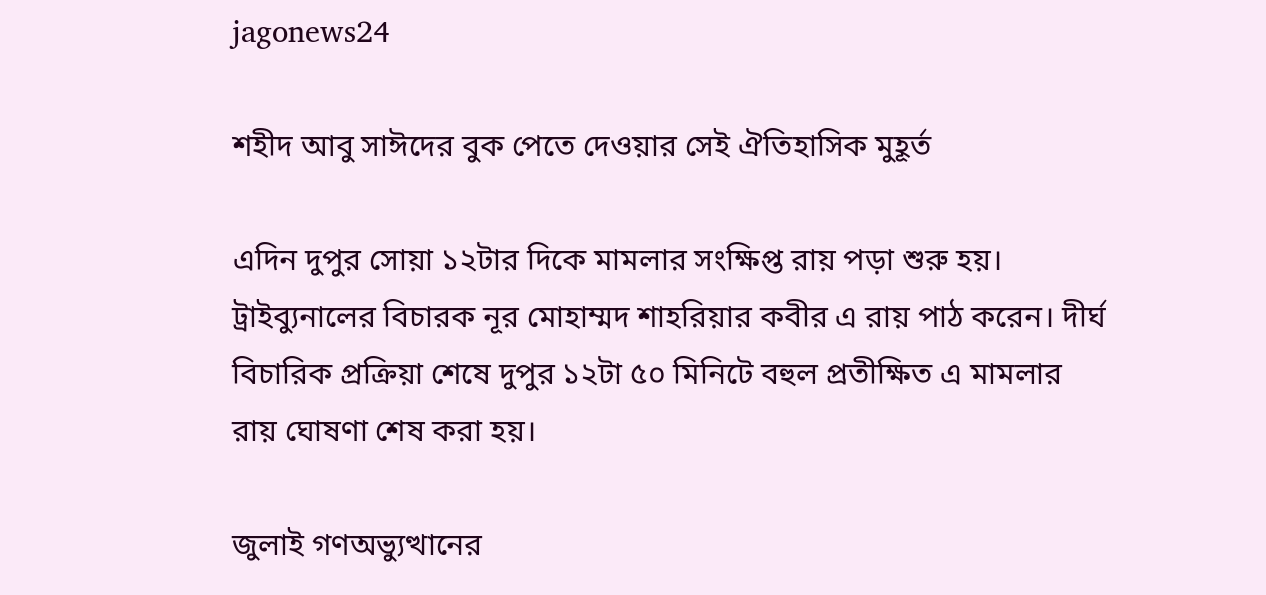jagonews24

শহীদ আবু সাঈদের বুক পেতে দেওয়ার সেই ঐতিহাসিক মুহূর্ত

এদিন দুপুর সোয়া ১২টার দিকে মামলার সংক্ষিপ্ত রায় পড়া শুরু হয়। ট্রাইব্যুনালের বিচারক নূর মোহাম্মদ শাহরিয়ার কবীর এ রায় পাঠ করেন। দীর্ঘ বিচারিক প্রক্রিয়া শেষে দুপুর ১২টা ৫০ মিনিটে বহুল প্রতীক্ষিত এ মামলার রায় ঘোষণা শেষ করা হয়।

জুলাই গণঅভ্যুত্থানের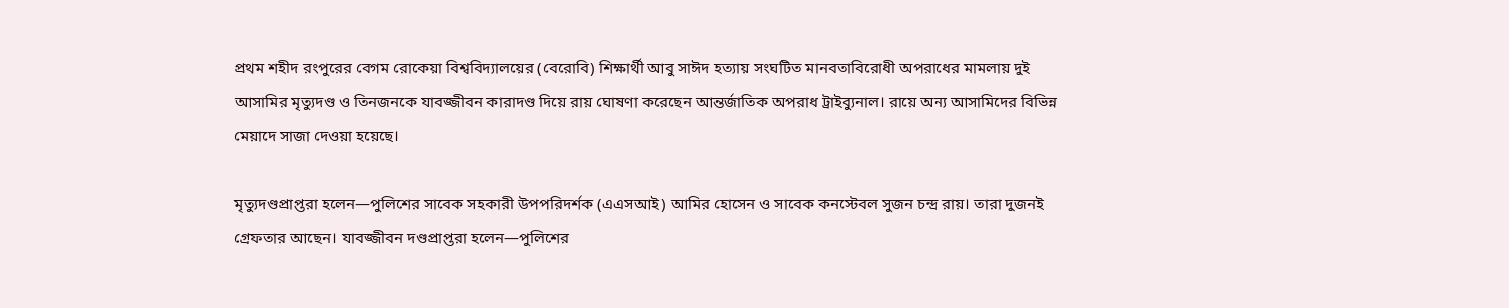প্রথম শহীদ রংপুরের বেগম রোকেয়া বিশ্ববিদ্যালয়ের (বেরোবি) শিক্ষার্থী আবু সাঈদ হত্যায় সংঘটিত মানবতাবিরোধী অপরাধের মামলায় দুই আসামির মৃত্যুদণ্ড ও তিনজনকে যাবজ্জীবন কারাদণ্ড দিয়ে রায় ঘোষণা করেছেন আন্তর্জাতিক অপরাধ ট্রাইব্যুনাল। রায়ে অন্য আসামিদের বিভিন্ন মেয়াদে সাজা দেওয়া হয়েছে।

মৃত্যুদণ্ডপ্রাপ্তরা হলেন—পুলিশের সাবেক সহকারী উপপরিদর্শক (এএসআই) আমির হোসেন ও সাবেক কনস্টেবল সুজন চন্দ্র রায়। তারা দুজনই গ্রেফতার আছেন। যাবজ্জীবন দণ্ডপ্রাপ্তরা হলেন—পুলিশের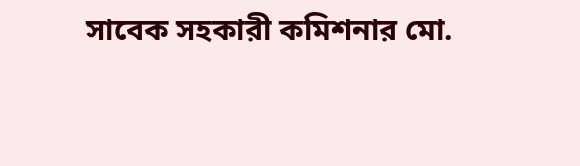সাবেক সহকারী কমিশনার মো.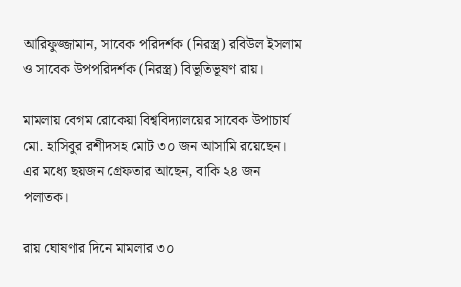আরিফুজ্জামান, সাবেক পরিদর্শক (নিরস্ত্র) রবিউল ইসলাম ও সাবেক উপপরিদর্শক (নিরস্ত্র) বিভূতিভূষণ রায়।

মামলায় বেগম রোকেয়া বিশ্ববিদ্যালয়ের সাবেক উপাচার্য মো. হাসিবুর রশীদসহ মোট ৩০ জন আসামি রয়েছেন। এর মধ্যে ছয়জন গ্রেফতার আছেন, বাকি ২৪ জন পলাতক।

রায় ঘোষণার দিনে মামলার ৩০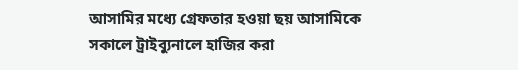আসামির মধ্যে গ্রেফতার হওয়া ছয় আসামিকে সকালে ট্রাইব্যুনালে হাজির করা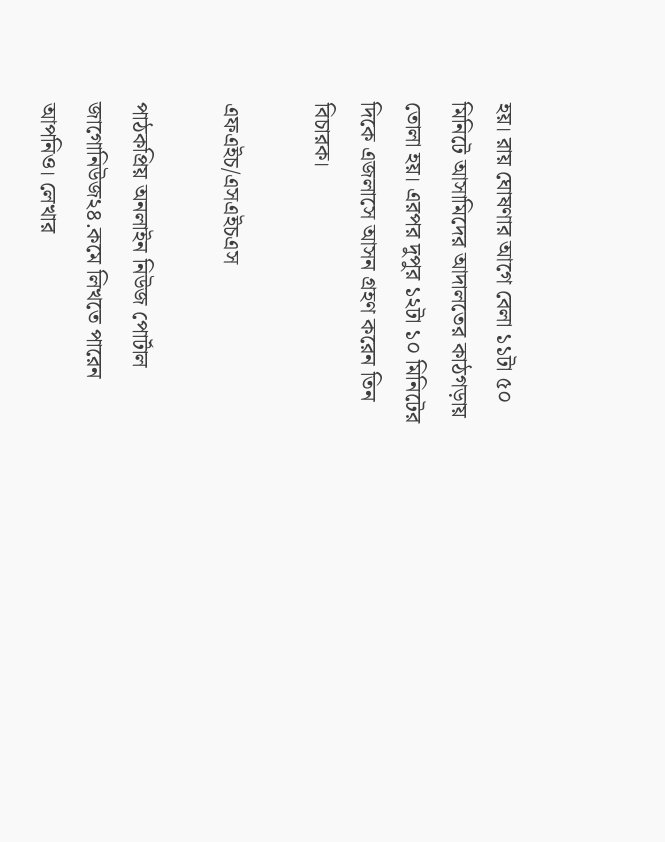হয়। রায় ঘোষণার আগে বেলা ১১টা ৫০ মিনিটে আসামিদের আদালতের কাঠগড়ায় তোলা হয়। এরপর দুপুর ১২টা ১০ মিনিটের দিকে এজলাসে আসন গ্রহণ করেন তিন বিচারক।

এফএইচ/এসএইচএস

পাঠকপ্রিয় অনলাইন নিউজ পোর্টাল জাগোনিউজ২৪.কমে লিখতে পারেন আপনিও। লেখার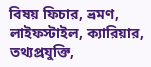বিষয় ফিচার, ভ্রমণ, লাইফস্টাইল, ক্যারিয়ার, তথ্যপ্রযুক্তি,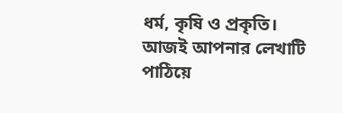ধর্ম, কৃষি ও প্রকৃতি। আজই আপনার লেখাটি পাঠিয়ে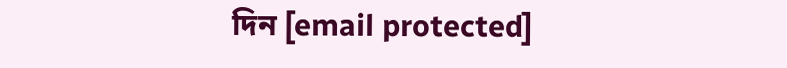দিন [email protected]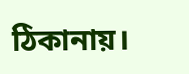ঠিকানায়।